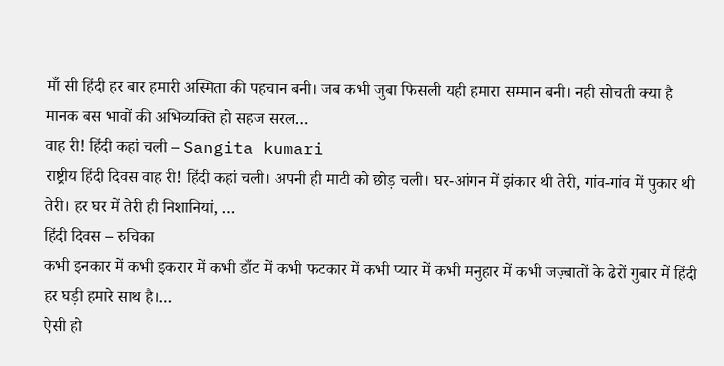माँ सी हिंदी हर बार हमारी अस्मिता की पहचान बनी। जब कभी जुबा फिसली यही हमारा सम्मान बनी। नही सोचती क्या है मानक बस भावों की अभिव्यक्ति हो सहज सरल…
वाह री! हिंदी कहां चली – Sangita kumari
राष्ट्रीय हिंदी दिवस वाह री! हिंदी कहां चली। अपनी ही माटी को छोड़ चली। घर-आंगन में झंकार थी तेरी, गांव-गांव में पुकार थी तेरी। हर घर में तेरी ही निशानियां, …
हिंदी दिवस – रुचिका
कभी इनकार में कभी इकरार में कभी डाँट में कभी फटकार में कभी प्यार में कभी मनुहार में कभी जज़्बातों के ढेरों गुबार में हिंदी हर घड़ी हमारे साथ है।…
ऐसी हो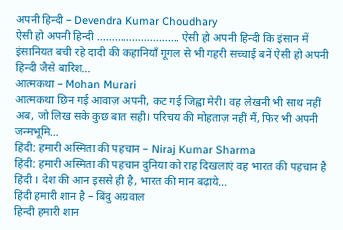अपनी हिन्दी – Devendra Kumar Choudhary
ऐसी हो अपनी हिन्दी ………………………. ऐसी हो अपनी हिन्दी कि इंसान में इंसानियत बची रहे दादी की कहानियाँ गूगल से भी गहरी सच्चाई बनें ऐसी हो अपनी हिन्दी जैसे बारिश…
आत्मकथा – Mohan Murari
आत्मकथा छिन गई आवाज़ अपनी, कट गई जिह्वा मेरी। वह लेखनी भी साथ नहीं अब, जो लिख सके कुछ बात सही। परिचय की मोहताज़ नहीं मैं, फिर भी अपनी जन्मभूमि…
हिंदी: हमारी अस्मिता की पहचान – Niraj Kumar Sharma
हिंदी: हमारी अस्मिता की पहचान दुनिया को राह दिखलाएं वह भारत की पहचान है हिंदी । देश की आन इससे ही है, भारत की मान बढ़ाये…
हिंदी हमारी शान है – बिंदु अग्रवाल
हिन्दी हमारी शान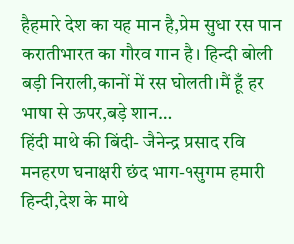हैहमारे देश का यह मान है,प्रेम सुधा रस पान करातीभारत का गौरव गान है। हिन्दी बोली बड़ी निराली,कानों में रस घोलती।मैं हूँ हर भाषा से ऊपर,बड़े शान…
हिंदी माथे की बिंदी- जैनेन्द्र प्रसाद रवि
मनहरण घनाक्षरी छंद भाग-१सुगम हमारी हिन्दी,देश के माथे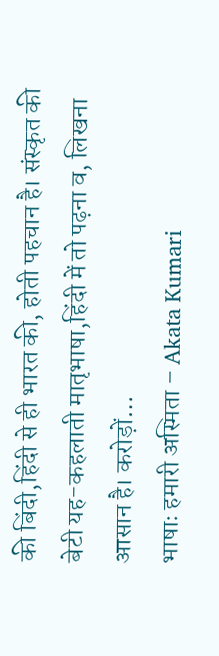की बिंदी,हिंदी से ही भारत की, होती पहचान है। संस्कृत की बेटी यह-कहलाती मातृभाषा,हिंदी में तो पढ़ना व, लिखना आसान है। करोड़ों…
भाषाः हमारी अस्मिता – Akata Kumari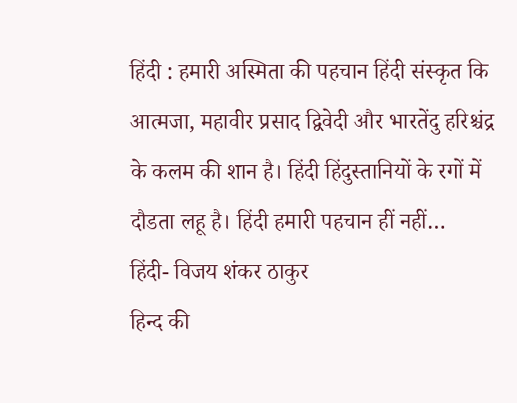हिंदी : हमारी अस्मिता की पहचान हिंदी संस्कृत कि आत्मजा, महावीर प्रसाद द्विवेदी और भारतेंदु हरिश्चंद्र के कलम की शान है। हिंदी हिंदुस्तानियों के रगों में दौडता लहू है। हिंदी हमारी पहचान हीं नहीं…
हिंदी- विजय शंकर ठाकुर
हिन्द की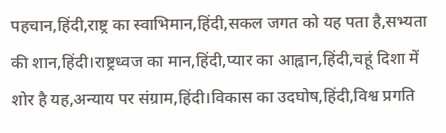पहचान,हिंदी,राष्ट्र का स्वाभिमान,हिंदी,सकल जगत को यह पता है,सभ्यता की शान,हिंदी।राष्ट्रध्वज का मान,हिंदी,प्यार का आह्वान,हिंदी,चहूं दिशा में शोर है यह,अन्याय पर संग्राम,हिंदी।विकास का उदघोष,हिंदी,विश्व प्रगति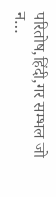परितोष,हिंदी,गर सम्भल जो न…